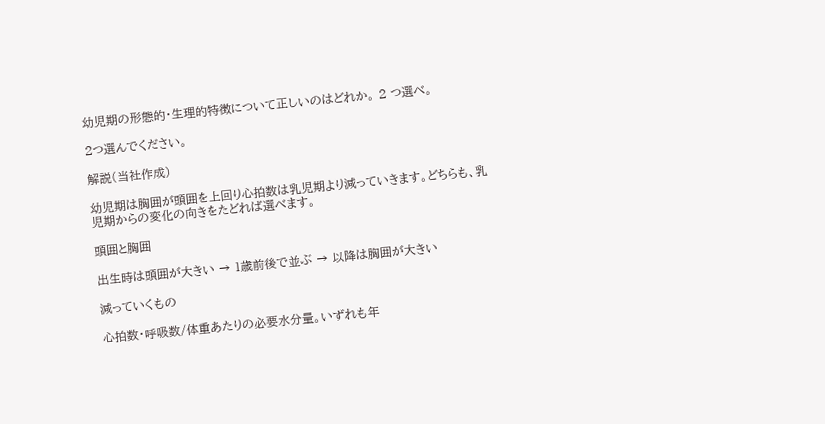幼児期の形態的・生理的特徴について正しいのはどれか。 2 つ選べ。

2つ選んでください。

解説(当社作成)

幼児期は胸囲が頭囲を上回り心拍数は乳児期より減っていきます。どちらも、乳児期からの変化の向きをたどれば選べます。

頭囲と胸囲

出生時は頭囲が大きい → 1歳前後で並ぶ → 以降は胸囲が大きい

減っていくもの

心拍数・呼吸数/体重あたりの必要水分量。いずれも年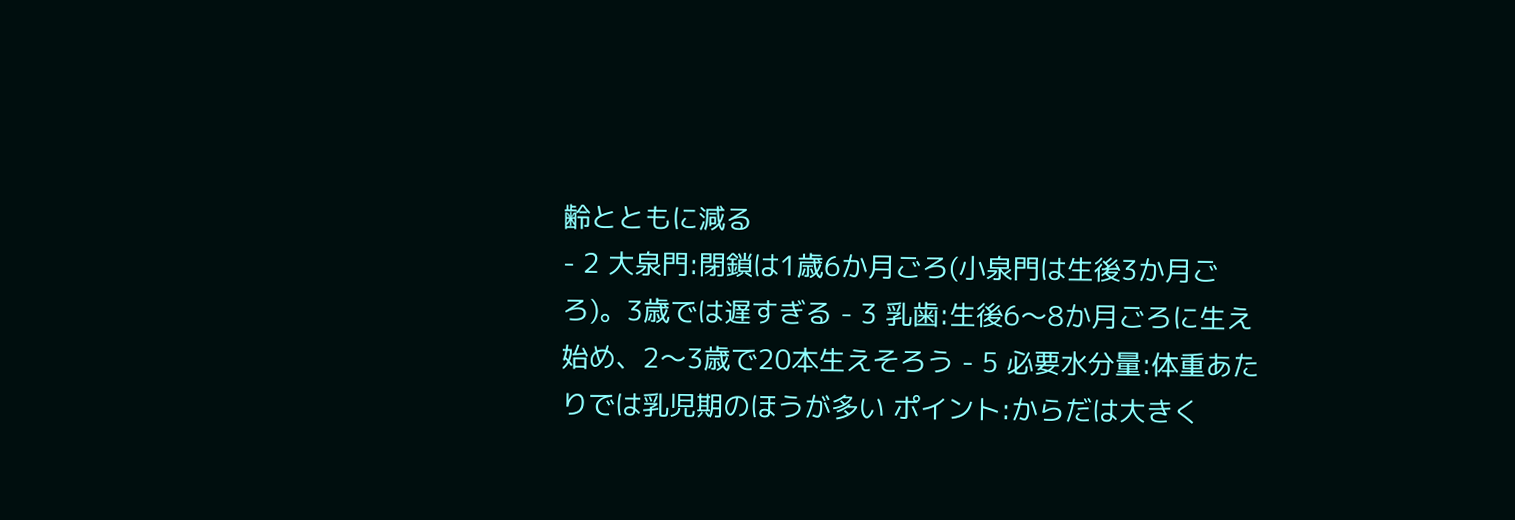齢とともに減る
- 2 大泉門:閉鎖は1歳6か月ごろ(小泉門は生後3か月ごろ)。3歳では遅すぎる - 3 乳歯:生後6〜8か月ごろに生え始め、2〜3歳で20本生えそろう - 5 必要水分量:体重あたりでは乳児期のほうが多い ポイント:からだは大きく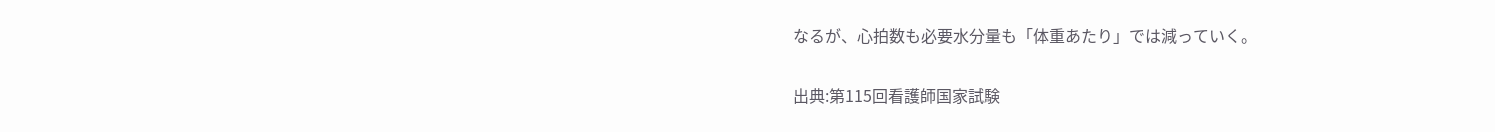なるが、心拍数も必要水分量も「体重あたり」では減っていく。

出典:第115回看護師国家試験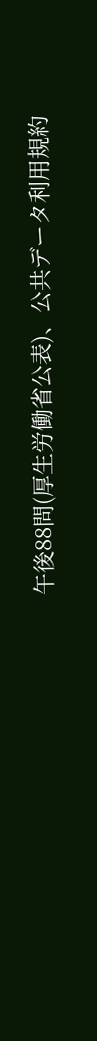午後88問(厚生労働省公表)、公共データ利用規約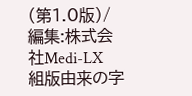(第1.0版)/編集:株式会社Medi-LX
組版由来の字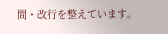間・改行を整えています。